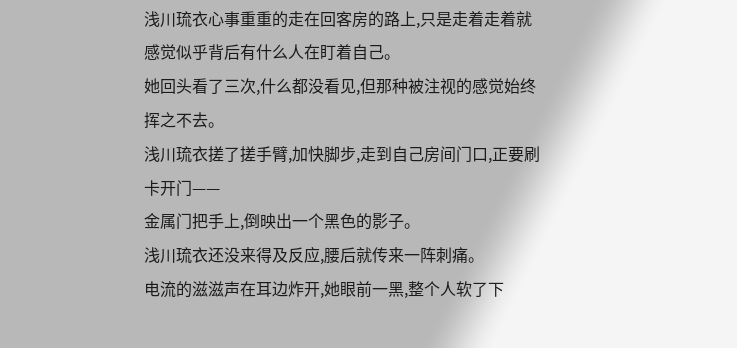浅川琉衣心事重重的走在回客房的路上,只是走着走着就感觉似乎背后有什么人在盯着自己。
她回头看了三次,什么都没看见,但那种被注视的感觉始终挥之不去。
浅川琉衣搓了搓手臂,加快脚步,走到自己房间门口,正要刷卡开门——
金属门把手上,倒映出一个黑色的影子。
浅川琉衣还没来得及反应,腰后就传来一阵刺痛。
电流的滋滋声在耳边炸开,她眼前一黑,整个人软了下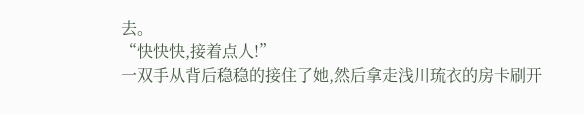去。
“快快快,接着点人!”
一双手从背后稳稳的接住了她,然后拿走浅川琉衣的房卡刷开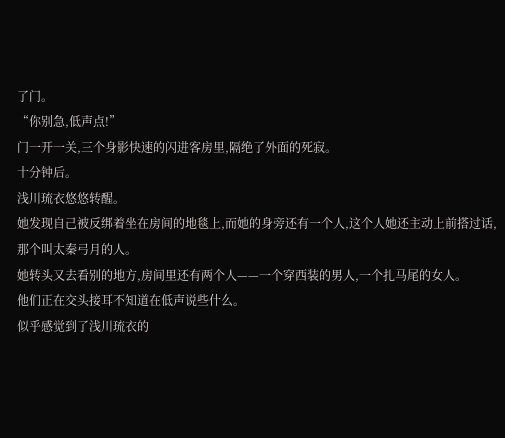了门。
“你别急,低声点!”
门一开一关,三个身影快速的闪进客房里,隔绝了外面的死寂。
十分钟后。
浅川琉衣悠悠转醒。
她发现自己被反绑着坐在房间的地毯上,而她的身旁还有一个人,这个人她还主动上前搭过话,那个叫太秦弓月的人。
她转头又去看别的地方,房间里还有两个人——一个穿西装的男人,一个扎马尾的女人。
他们正在交头接耳不知道在低声说些什么。
似乎感觉到了浅川琉衣的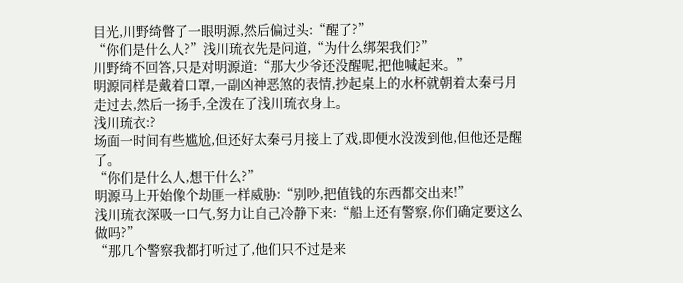目光,川野绮瞥了一眼明源,然后偏过头:“醒了?”
“你们是什么人?”浅川琉衣先是问道,“为什么绑架我们?”
川野绮不回答,只是对明源道:“那大少爷还没醒呢,把他喊起来。”
明源同样是戴着口罩,一副凶神恶煞的表情,抄起桌上的水杯就朝着太秦弓月走过去,然后一扬手,全泼在了浅川琉衣身上。
浅川琉衣:?
场面一时间有些尴尬,但还好太秦弓月接上了戏,即便水没泼到他,但他还是醒了。
“你们是什么人,想干什么?”
明源马上开始像个劫匪一样威胁:“别吵,把值钱的东西都交出来!”
浅川琉衣深吸一口气,努力让自己冷静下来:“船上还有警察,你们确定要这么做吗?”
“那几个警察我都打听过了,他们只不过是来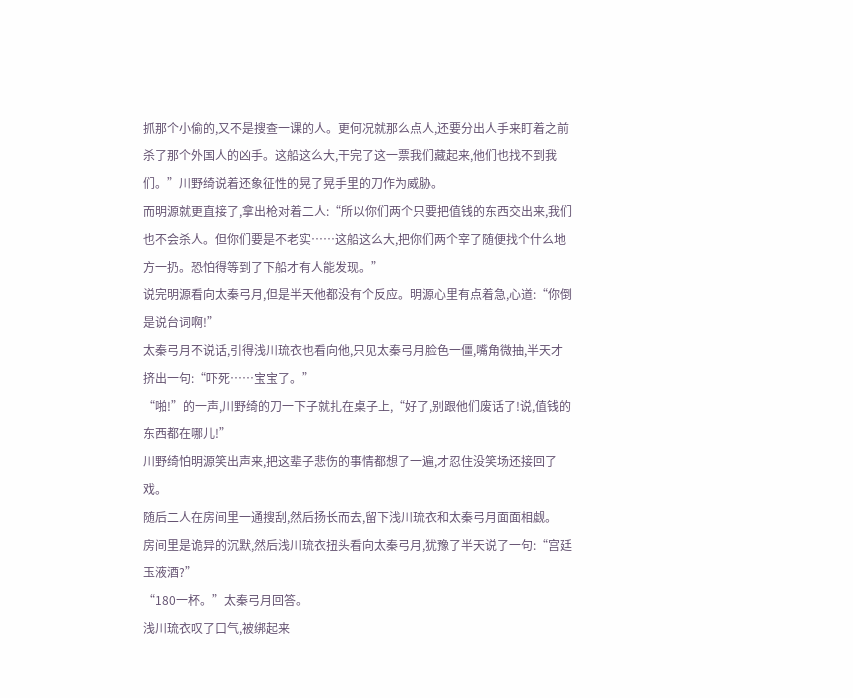抓那个小偷的,又不是搜查一课的人。更何况就那么点人,还要分出人手来盯着之前杀了那个外国人的凶手。这船这么大,干完了这一票我们藏起来,他们也找不到我们。”川野绮说着还象征性的晃了晃手里的刀作为威胁。
而明源就更直接了,拿出枪对着二人:“所以你们两个只要把值钱的东西交出来,我们也不会杀人。但你们要是不老实……这船这么大,把你们两个宰了随便找个什么地方一扔。恐怕得等到了下船才有人能发现。”
说完明源看向太秦弓月,但是半天他都没有个反应。明源心里有点着急,心道:“你倒是说台词啊!”
太秦弓月不说话,引得浅川琉衣也看向他,只见太秦弓月脸色一僵,嘴角微抽,半天才挤出一句:“吓死……宝宝了。”
“啪!”的一声,川野绮的刀一下子就扎在桌子上,“好了,别跟他们废话了!说,值钱的东西都在哪儿!”
川野绮怕明源笑出声来,把这辈子悲伤的事情都想了一遍,才忍住没笑场还接回了戏。
随后二人在房间里一通搜刮,然后扬长而去,留下浅川琉衣和太秦弓月面面相觑。
房间里是诡异的沉默,然后浅川琉衣扭头看向太秦弓月,犹豫了半天说了一句:“宫廷玉液酒?”
“180一杯。”太秦弓月回答。
浅川琉衣叹了口气,被绑起来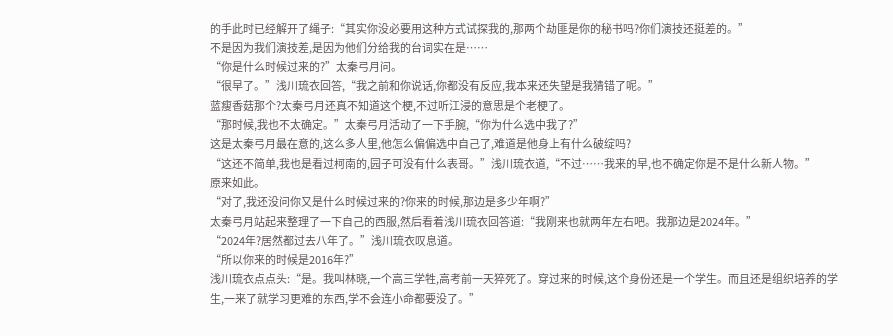的手此时已经解开了绳子:“其实你没必要用这种方式试探我的,那两个劫匪是你的秘书吗?你们演技还挺差的。”
不是因为我们演技差,是因为他们分给我的台词实在是……
“你是什么时候过来的?”太秦弓月问。
“很早了。”浅川琉衣回答,“我之前和你说话,你都没有反应,我本来还失望是我猜错了呢。”
蓝瘦香菇那个?太秦弓月还真不知道这个梗,不过听江浸的意思是个老梗了。
“那时候,我也不太确定。”太秦弓月活动了一下手腕,“你为什么选中我了?”
这是太秦弓月最在意的,这么多人里,他怎么偏偏选中自己了,难道是他身上有什么破绽吗?
“这还不简单,我也是看过柯南的,园子可没有什么表哥。”浅川琉衣道,“不过……我来的早,也不确定你是不是什么新人物。”
原来如此。
“对了,我还没问你又是什么时候过来的?你来的时候,那边是多少年啊?”
太秦弓月站起来整理了一下自己的西服,然后看着浅川琉衣回答道:“我刚来也就两年左右吧。我那边是2024年。”
“2024年?居然都过去八年了。”浅川琉衣叹息道。
“所以你来的时候是2016年?”
浅川琉衣点点头:“是。我叫林晓,一个高三学牲,高考前一天猝死了。穿过来的时候,这个身份还是一个学生。而且还是组织培养的学生,一来了就学习更难的东西,学不会连小命都要没了。”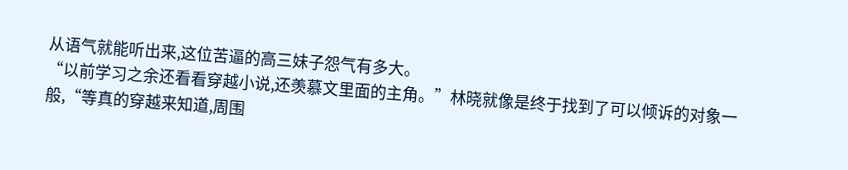从语气就能听出来,这位苦逼的高三妹子怨气有多大。
“以前学习之余还看看穿越小说,还羡慕文里面的主角。”林晓就像是终于找到了可以倾诉的对象一般,“等真的穿越来知道,周围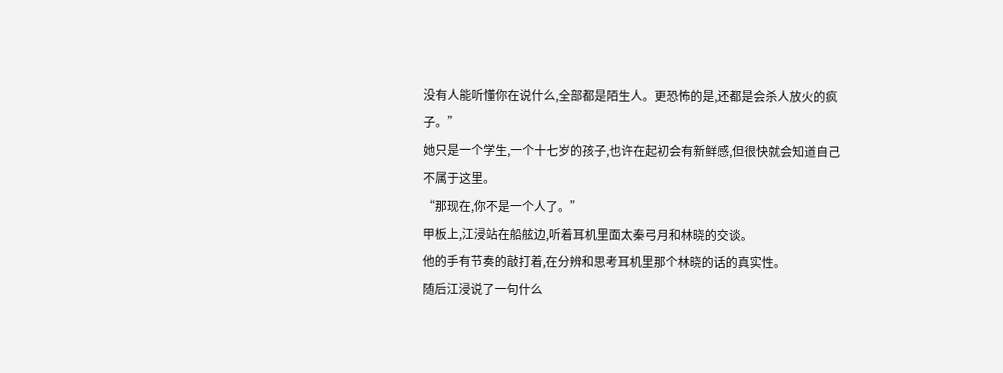没有人能听懂你在说什么,全部都是陌生人。更恐怖的是,还都是会杀人放火的疯子。”
她只是一个学生,一个十七岁的孩子,也许在起初会有新鲜感,但很快就会知道自己不属于这里。
“那现在,你不是一个人了。”
甲板上,江浸站在船舷边,听着耳机里面太秦弓月和林晓的交谈。
他的手有节奏的敲打着,在分辨和思考耳机里那个林晓的话的真实性。
随后江浸说了一句什么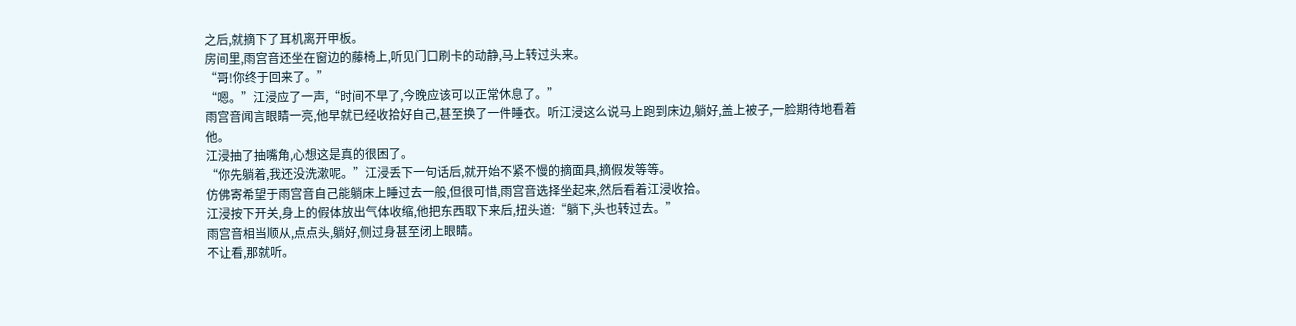之后,就摘下了耳机离开甲板。
房间里,雨宫音还坐在窗边的藤椅上,听见门口刷卡的动静,马上转过头来。
“哥!你终于回来了。”
“嗯。”江浸应了一声,“时间不早了,今晚应该可以正常休息了。”
雨宫音闻言眼睛一亮,他早就已经收拾好自己,甚至换了一件睡衣。听江浸这么说马上跑到床边,躺好,盖上被子,一脸期待地看着他。
江浸抽了抽嘴角,心想这是真的很困了。
“你先躺着,我还没洗漱呢。”江浸丢下一句话后,就开始不紧不慢的摘面具,摘假发等等。
仿佛寄希望于雨宫音自己能躺床上睡过去一般,但很可惜,雨宫音选择坐起来,然后看着江浸收拾。
江浸按下开关,身上的假体放出气体收缩,他把东西取下来后,扭头道:“躺下,头也转过去。”
雨宫音相当顺从,点点头,躺好,侧过身甚至闭上眼睛。
不让看,那就听。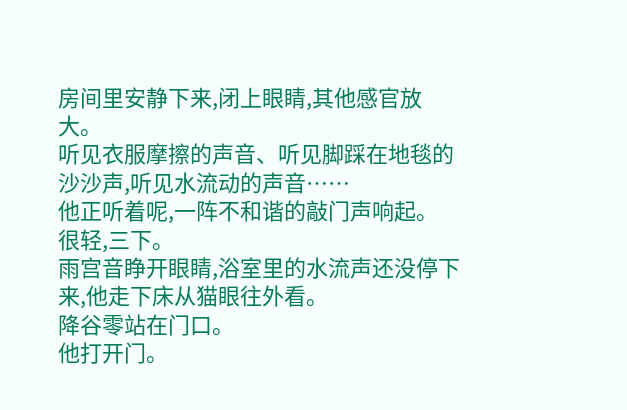房间里安静下来,闭上眼睛,其他感官放大。
听见衣服摩擦的声音、听见脚踩在地毯的沙沙声,听见水流动的声音……
他正听着呢,一阵不和谐的敲门声响起。
很轻,三下。
雨宫音睁开眼睛,浴室里的水流声还没停下来,他走下床从猫眼往外看。
降谷零站在门口。
他打开门。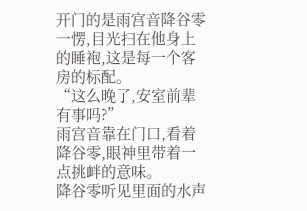开门的是雨宫音降谷零一愣,目光扫在他身上的睡袍,这是每一个客房的标配。
“这么晚了,安室前辈有事吗?”
雨宫音靠在门口,看着降谷零,眼神里带着一点挑衅的意味。
降谷零听见里面的水声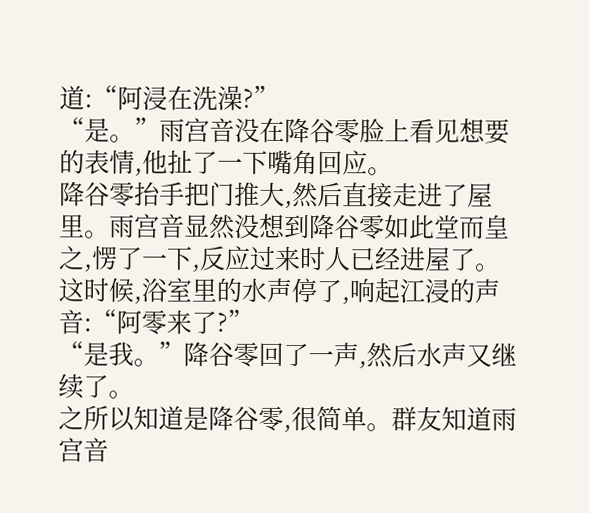道:“阿浸在洗澡?”
“是。”雨宫音没在降谷零脸上看见想要的表情,他扯了一下嘴角回应。
降谷零抬手把门推大,然后直接走进了屋里。雨宫音显然没想到降谷零如此堂而皇之,愣了一下,反应过来时人已经进屋了。
这时候,浴室里的水声停了,响起江浸的声音:“阿零来了?”
“是我。”降谷零回了一声,然后水声又继续了。
之所以知道是降谷零,很简单。群友知道雨宫音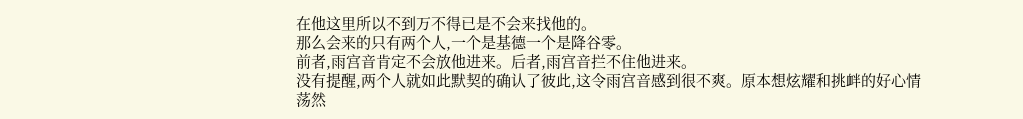在他这里所以不到万不得已是不会来找他的。
那么会来的只有两个人,一个是基德一个是降谷零。
前者,雨宫音肯定不会放他进来。后者,雨宫音拦不住他进来。
没有提醒,两个人就如此默契的确认了彼此,这令雨宫音感到很不爽。原本想炫耀和挑衅的好心情荡然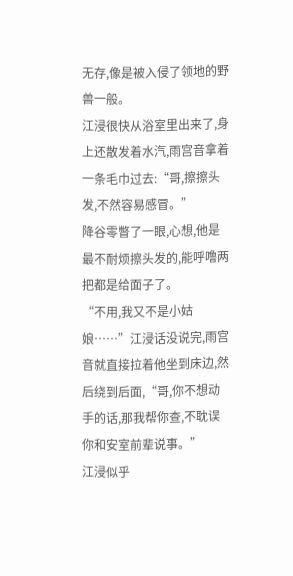无存,像是被入侵了领地的野兽一般。
江浸很快从浴室里出来了,身上还散发着水汽,雨宫音拿着一条毛巾过去:“哥,擦擦头发,不然容易感冒。”
降谷零瞥了一眼,心想,他是最不耐烦擦头发的,能呼噜两把都是给面子了。
“不用,我又不是小姑娘……”江浸话没说完,雨宫音就直接拉着他坐到床边,然后绕到后面,“哥,你不想动手的话,那我帮你查,不耽误你和安室前辈说事。”
江浸似乎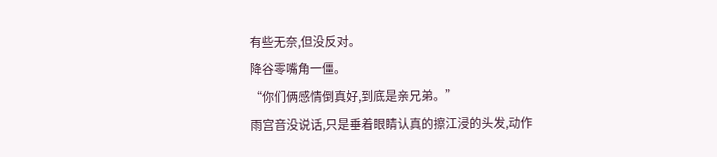有些无奈,但没反对。
降谷零嘴角一僵。
“你们俩感情倒真好,到底是亲兄弟。”
雨宫音没说话,只是垂着眼睛认真的擦江浸的头发,动作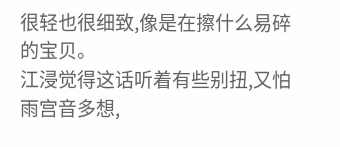很轻也很细致,像是在擦什么易碎的宝贝。
江浸觉得这话听着有些别扭,又怕雨宫音多想,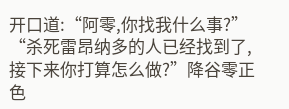开口道:“阿零,你找我什么事?”
“杀死雷昂纳多的人已经找到了,接下来你打算怎么做?”降谷零正色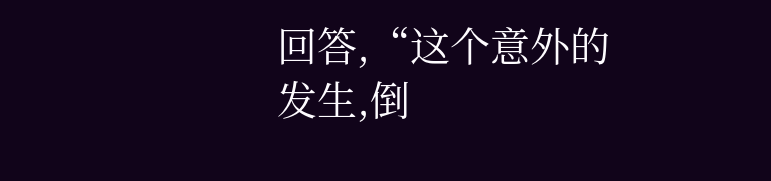回答,“这个意外的发生,倒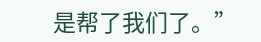是帮了我们了。”